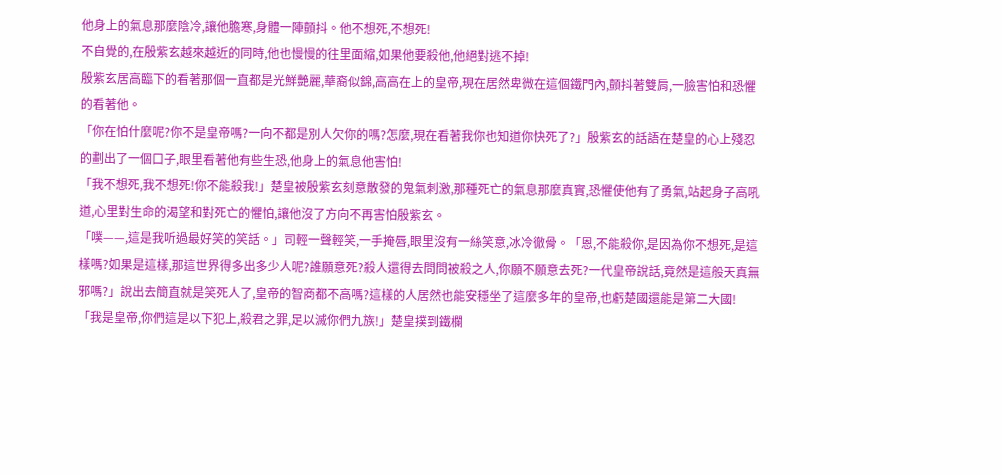他身上的氣息那麼陰冷,讓他膽寒,身體一陣顫抖。他不想死,不想死!
不自覺的,在殷紫玄越來越近的同時,他也慢慢的往里面縮,如果他要殺他,他絕對逃不掉!
殷紫玄居高臨下的看著那個一直都是光鮮艷麗,華裔似錦,高高在上的皇帝,現在居然卑微在這個鐵門內,顫抖著雙肩,一臉害怕和恐懼的看著他。
「你在怕什麼呢?你不是皇帝嗎?一向不都是別人欠你的嗎?怎麼,現在看著我你也知道你快死了?」殷紫玄的話語在楚皇的心上殘忍的劃出了一個口子,眼里看著他有些生恐,他身上的氣息他害怕!
「我不想死,我不想死!你不能殺我!」楚皇被殷紫玄刻意散發的鬼氣刺激,那種死亡的氣息那麼真實,恐懼使他有了勇氣,站起身子高吼道,心里對生命的渴望和對死亡的懼怕,讓他沒了方向不再害怕殷紫玄。
「噗——,這是我听過最好笑的笑話。」司輕一聲輕笑,一手掩唇,眼里沒有一絲笑意,冰冷徹骨。「恩,不能殺你,是因為你不想死,是這樣嗎?如果是這樣,那這世界得多出多少人呢?誰願意死?殺人還得去問問被殺之人,你願不願意去死?一代皇帝說話,竟然是這般天真無邪嗎?」說出去簡直就是笑死人了,皇帝的智商都不高嗎?這樣的人居然也能安穩坐了這麼多年的皇帝,也虧楚國還能是第二大國!
「我是皇帝,你們這是以下犯上,殺君之罪,足以滅你們九族!」楚皇撲到鐵欄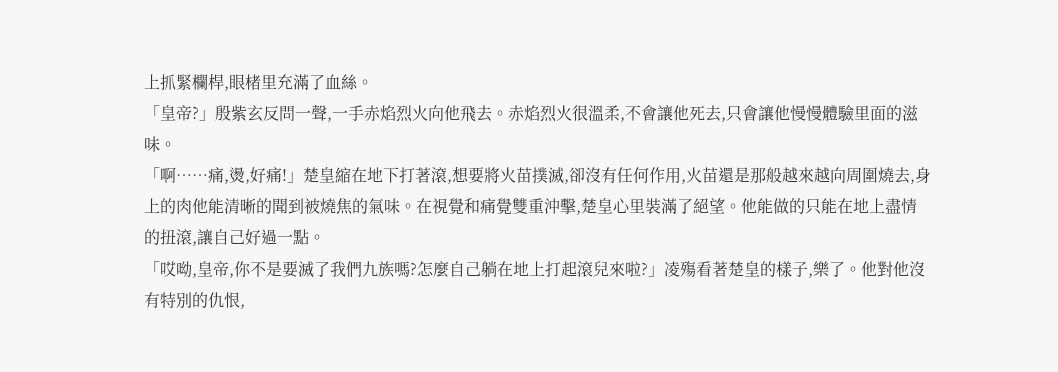上抓緊欄桿,眼楮里充滿了血絲。
「皇帝?」殷紫玄反問一聲,一手赤焰烈火向他飛去。赤焰烈火很溫柔,不會讓他死去,只會讓他慢慢體驗里面的滋味。
「啊……痛,燙,好痛!」楚皇縮在地下打著滾,想要將火苗撲滅,卻沒有任何作用,火苗還是那般越來越向周圍燒去,身上的肉他能清晰的聞到被燒焦的氣味。在視覺和痛覺雙重沖擊,楚皇心里裝滿了絕望。他能做的只能在地上盡情的扭滾,讓自己好過一點。
「哎呦,皇帝,你不是要滅了我們九族嗎?怎麼自己躺在地上打起滾兒來啦?」凌殤看著楚皇的樣子,樂了。他對他沒有特別的仇恨,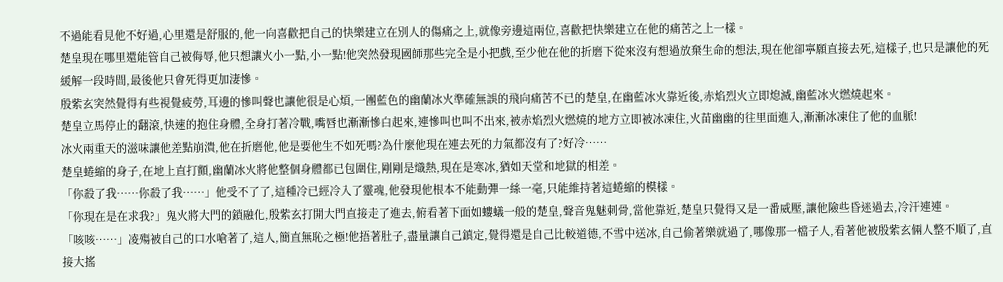不過能看見他不好過,心里還是舒服的,他一向喜歡把自己的快樂建立在別人的傷痛之上,就像旁邊這兩位,喜歡把快樂建立在他的痛苦之上一樣。
楚皇現在哪里還能管自己被侮辱,他只想讓火小一點,小一點!他突然發現國師那些完全是小把戲,至少他在他的折磨下從來沒有想過放棄生命的想法,現在他卻寧願直接去死,這樣子,也只是讓他的死緩解一段時間,最後他只會死得更加淒慘。
殷紫玄突然覺得有些視覺疲勞,耳邊的慘叫聲也讓他很是心煩,一團藍色的幽蘭冰火準確無誤的飛向痛苦不已的楚皇,在幽藍冰火靠近後,赤焰烈火立即熄滅,幽藍冰火燃燒起來。
楚皇立馬停止的翻滾,快速的抱住身體,全身打著冷戰,嘴唇也漸漸慘白起來,連慘叫也叫不出來,被赤焰烈火燃燒的地方立即被冰凍住,火苗幽幽的往里面進入,漸漸冰凍住了他的血脈!
冰火兩重天的滋味讓他差點崩潰,他在折磨他,他是要他生不如死嗎?為什麼他現在連去死的力氣都沒有了?好冷……
楚皇蜷縮的身子,在地上直打顫,幽蘭冰火將他整個身體都已包圍住,剛剛是熾熱,現在是寒冰,猶如天堂和地獄的相差。
「你殺了我……你殺了我……」他受不了了,這種冷已經冷入了靈魂,他發現他根本不能動彈一絲一毫,只能維持著這蜷縮的模樣。
「你現在是在求我?」鬼火將大門的鎖融化,殷紫玄打開大門直接走了進去,俯看著下面如螻蟻一般的楚皇,聲音鬼魅刺骨,當他靠近,楚皇只覺得又是一番威壓,讓他險些昏迷過去,冷汗連連。
「咳咳……」凌殤被自己的口水嗆著了,這人,簡直無恥之極!他捂著肚子,盡量讓自己鎮定,覺得還是自己比較道德,不雪中送冰,自己偷著樂就過了,哪像那一檔子人,看著他被殷紫玄倆人整不順了,直接大搖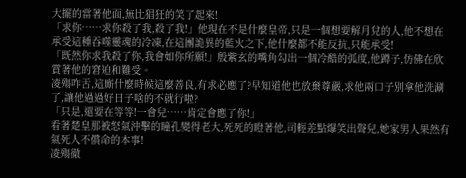大擺的當著他面,無比猖狂的笑了起來!
「求你……求你殺了我,殺了我!」他現在不是什麼皇帝,只是一個想要解月兌的人,他不想在承受這種吞噬靈魂的冷凍,在這團詭異的藍火之下,他什麼都不能反抗,只能承受!
「既然你求我殺了你,我會如你所願!」殷紫玄的嘴角勾出一個冷酷的弧度,他蹲子,仿佛在欣賞著他的窘迫和難受。
凌殤咋舌,這廝什麼時候這麼善良,有求必應了?早知道他也放棄尊嚴,求他兩口子別拿他洗涮了,讓他過過好日子啥的不就行啦?
「只是,還要在等等!一會兒……肯定會應了你!」
看著楚皇那被怒氣沖擊的瞳孔變得老大,死死的瞪著他,司輕差點爆笑出聲兒,她家男人果然有氣死人不償命的本事!
凌殤徹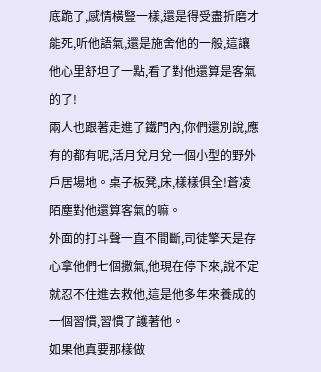底跪了,感情橫豎一樣,還是得受盡折磨才能死,听他語氣,還是施舍他的一般,這讓他心里舒坦了一點,看了對他還算是客氣的了!
兩人也跟著走進了鐵門內,你們還別說,應有的都有呢,活月兌月兌一個小型的野外戶居場地。桌子板凳,床,樣樣俱全!蒼凌陌塵對他還算客氣的嘛。
外面的打斗聲一直不間斷,司徒擎天是存心拿他們七個撒氣,他現在停下來,說不定就忍不住進去救他,這是他多年來養成的一個習慣,習慣了護著他。
如果他真要那樣做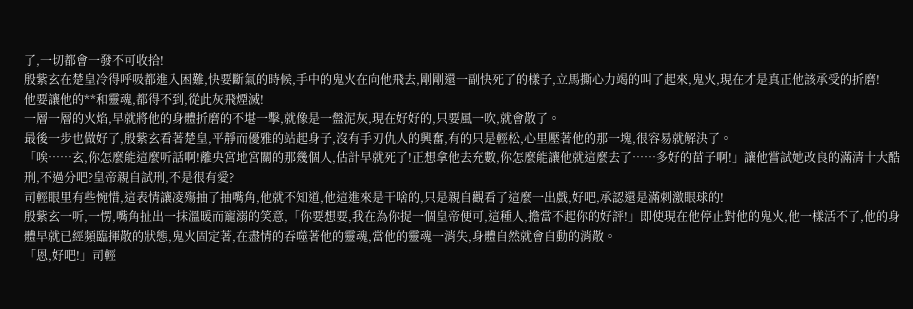了,一切都會一發不可收拾!
殷紫玄在楚皇冷得呼吸都進入困難,快要斷氣的時候,手中的鬼火在向他飛去,剛剛還一副快死了的樣子,立馬撕心力竭的叫了起來,鬼火,現在才是真正他該承受的折磨!
他要讓他的**和靈魂,都得不到,從此灰飛煙滅!
一層一層的火焰,早就將他的身體折磨的不堪一擊,就像是一盤泥灰,現在好好的,只要風一吹,就會散了。
最後一步也做好了,殷紫玄看著楚皇,平靜而優雅的站起身子,沒有手刃仇人的興奮,有的只是輕松,心里壓著他的那一塊,很容易就解決了。
「唉……玄,你怎麼能這麼听話啊!離央宮地宮關的那幾個人,估計早就死了!正想拿他去充數,你怎麼能讓他就這麼去了……多好的苗子啊!」讓他嘗試她改良的滿清十大酷刑,不過分吧?皇帝親自試刑,不是很有愛?
司輕眼里有些惋惜,這表情讓凌殤抽了抽嘴角,他就不知道,他這進來是干啥的,只是親自觀看了這麼一出戲,好吧,承認還是滿刺激眼球的!
殷紫玄一听,一愣,嘴角扯出一抹溫暖而寵溺的笑意,「你要想要,我在為你捉一個皇帝便可,這種人,擔當不起你的好評!」即使現在他停止對他的鬼火,他一樣活不了,他的身體早就已經頻臨揮散的狀態,鬼火固定著,在盡情的吞噬著他的靈魂,當他的靈魂一消失,身體自然就會自動的消散。
「恩,好吧!」司輕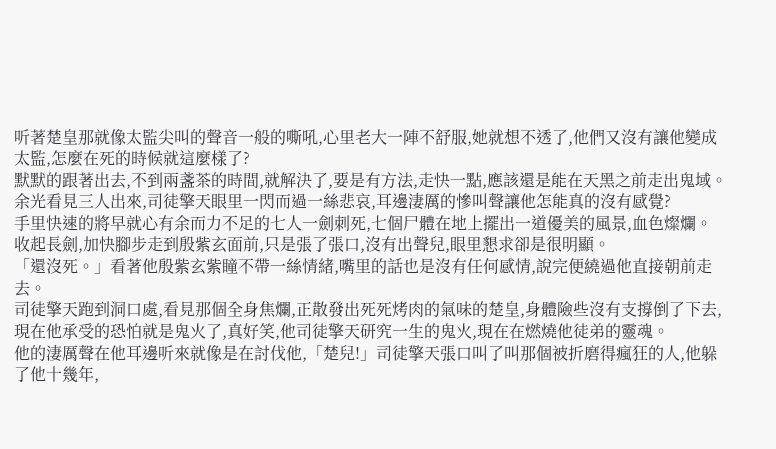听著楚皇那就像太監尖叫的聲音一般的嘶吼,心里老大一陣不舒服,她就想不透了,他們又沒有讓他變成太監,怎麼在死的時候就這麼樣了?
默默的跟著出去,不到兩盞茶的時間,就解決了,要是有方法,走快一點,應該還是能在天黑之前走出鬼域。
余光看見三人出來,司徒擎天眼里一閃而過一絲悲哀,耳邊淒厲的慘叫聲讓他怎能真的沒有感覺?
手里快速的將早就心有余而力不足的七人一劍刺死,七個尸體在地上擺出一道優美的風景,血色燦爛。
收起長劍,加快腳步走到殷紫玄面前,只是張了張口,沒有出聲兒,眼里懇求卻是很明顯。
「還沒死。」看著他殷紫玄紫瞳不帶一絲情緒,嘴里的話也是沒有任何感情,說完便繞過他直接朝前走去。
司徒擎天跑到洞口處,看見那個全身焦爛,正散發出死死烤肉的氣味的楚皇,身體險些沒有支撐倒了下去,現在他承受的恐怕就是鬼火了,真好笑,他司徒擎天研究一生的鬼火,現在在燃燒他徒弟的靈魂。
他的淒厲聲在他耳邊听來就像是在討伐他,「楚兒!」司徒擎天張口叫了叫那個被折磨得瘋狂的人,他躲了他十幾年,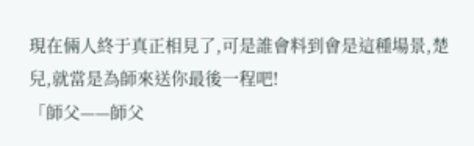現在倆人終于真正相見了,可是誰會料到會是這種場景,楚兒,就當是為師來送你最後一程吧!
「師父——師父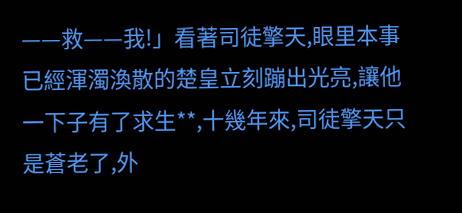——救——我!」看著司徒擎天,眼里本事已經渾濁渙散的楚皇立刻蹦出光亮,讓他一下子有了求生**,十幾年來,司徒擎天只是蒼老了,外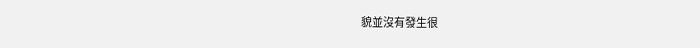貌並沒有發生很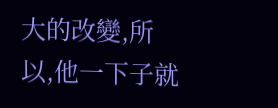大的改變,所以,他一下子就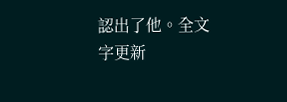認出了他。全文字更新